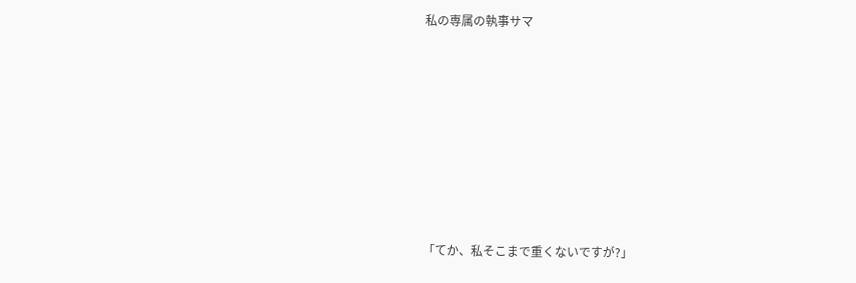私の専属の執事サマ








「てか、私そこまで重くないですが?」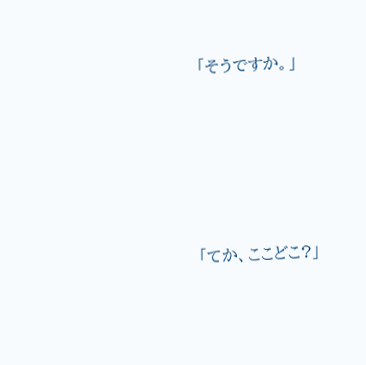「そうですか。」








「てか、ここどこ?」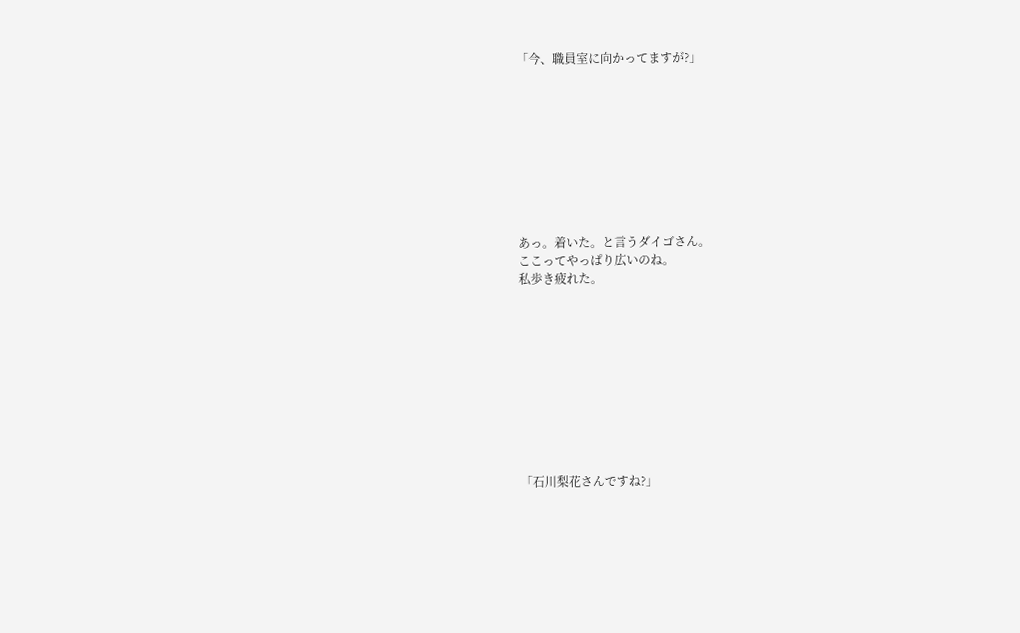「今、職員室に向かってますが?」









あっ。着いた。と言うダイゴさん。
ここってやっぱり広いのね。
私歩き疲れた。










「石川梨花さんですね?」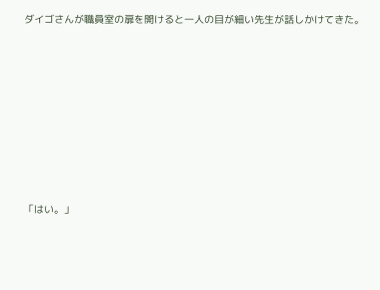ダイゴさんが職員室の扉を開けると一人の目が細い先生が話しかけてきた。









「はい。」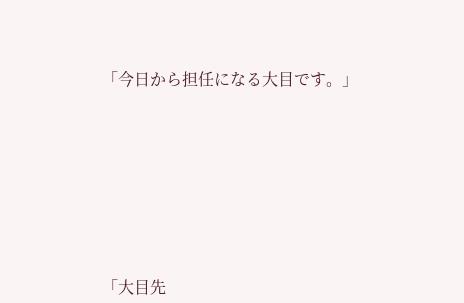「今日から担任になる大目です。」








「大目先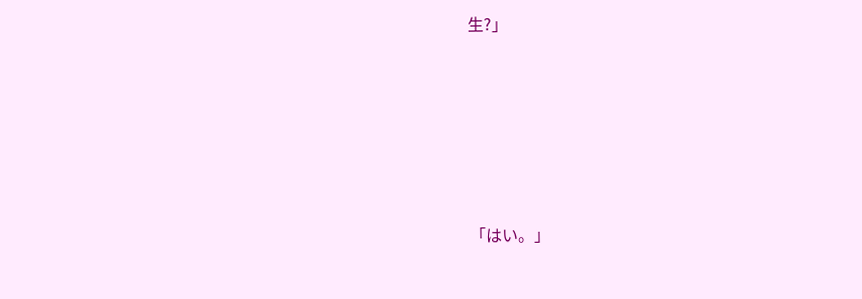生?」









「はい。」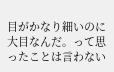目がかなり細いのに大目なんだ。って思ったことは言わない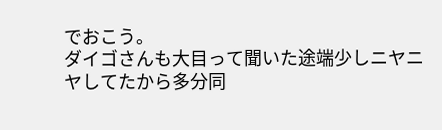でおこう。
ダイゴさんも大目って聞いた途端少しニヤニヤしてたから多分同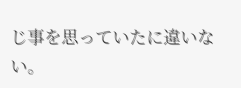じ事を思っていたに違いない。